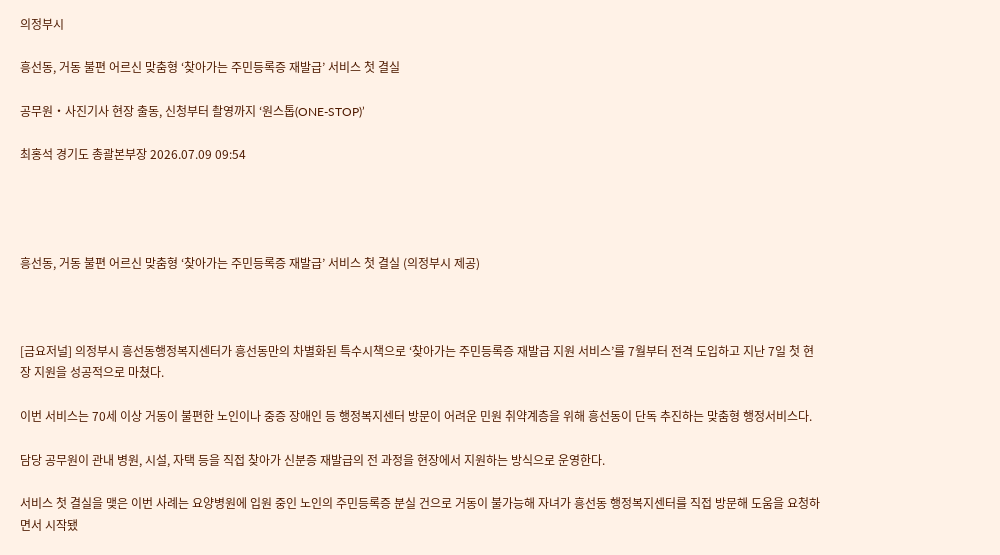의정부시

흥선동, 거동 불편 어르신 맞춤형 ‘찾아가는 주민등록증 재발급’ 서비스 첫 결실

공무원‧사진기사 현장 출동, 신청부터 촬영까지 ‘원스톱(ONE-STOP)’

최홍석 경기도 총괄본부장 2026.07.09 09:54




흥선동, 거동 불편 어르신 맞춤형 ‘찾아가는 주민등록증 재발급’ 서비스 첫 결실 (의정부시 제공)



[금요저널] 의정부시 흥선동행정복지센터가 흥선동만의 차별화된 특수시책으로 ‘찾아가는 주민등록증 재발급 지원 서비스’를 7월부터 전격 도입하고 지난 7일 첫 현장 지원을 성공적으로 마쳤다.

이번 서비스는 70세 이상 거동이 불편한 노인이나 중증 장애인 등 행정복지센터 방문이 어려운 민원 취약계층을 위해 흥선동이 단독 추진하는 맞춤형 행정서비스다.

담당 공무원이 관내 병원, 시설, 자택 등을 직접 찾아가 신분증 재발급의 전 과정을 현장에서 지원하는 방식으로 운영한다.

서비스 첫 결실을 맺은 이번 사례는 요양병원에 입원 중인 노인의 주민등록증 분실 건으로 거동이 불가능해 자녀가 흥선동 행정복지센터를 직접 방문해 도움을 요청하면서 시작됐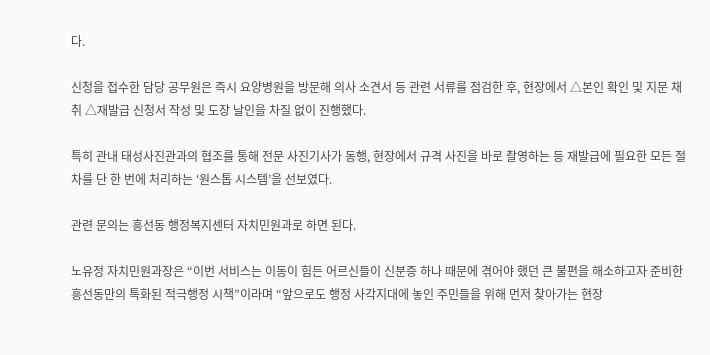다.

신청을 접수한 담당 공무원은 즉시 요양병원을 방문해 의사 소견서 등 관련 서류를 점검한 후, 현장에서 △본인 확인 및 지문 채취 △재발급 신청서 작성 및 도장 날인을 차질 없이 진행했다.

특히 관내 태성사진관과의 협조를 통해 전문 사진기사가 동행, 현장에서 규격 사진을 바로 촬영하는 등 재발급에 필요한 모든 절차를 단 한 번에 처리하는 ‘원스톱 시스템’을 선보였다.

관련 문의는 흥선동 행정복지센터 자치민원과로 하면 된다.

노유정 자치민원과장은 “이번 서비스는 이동이 힘든 어르신들이 신분증 하나 때문에 겪어야 했던 큰 불편을 해소하고자 준비한 흥선동만의 특화된 적극행정 시책”이라며 “앞으로도 행정 사각지대에 놓인 주민들을 위해 먼저 찾아가는 현장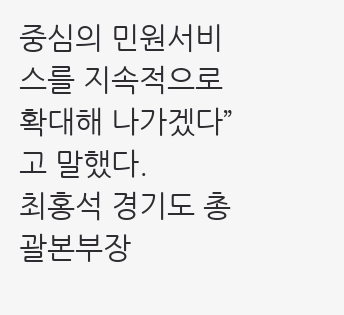중심의 민원서비스를 지속적으로 확대해 나가겠다”고 말했다.
최홍석 경기도 총괄본부장